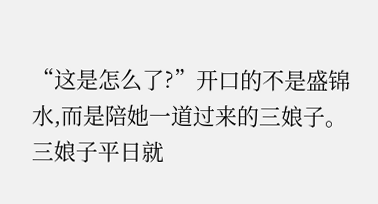“这是怎么了?”开口的不是盛锦水,而是陪她一道过来的三娘子。
三娘子平日就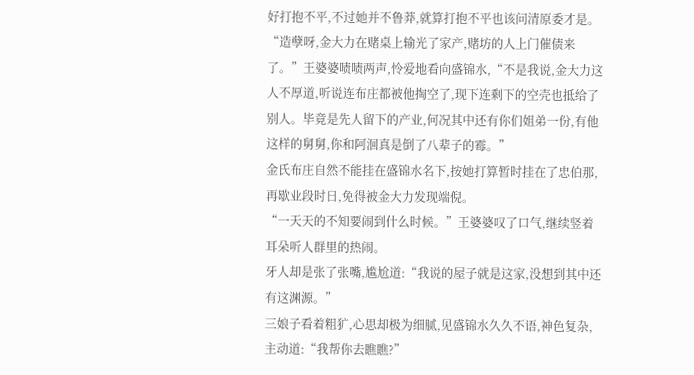好打抱不平,不过她并不鲁莽,就算打抱不平也该问清原委才是。
“造孽呀,金大力在赌桌上输光了家产,赌坊的人上门催债来了。”王婆婆啧啧两声,怜爱地看向盛锦水,“不是我说,金大力这人不厚道,听说连布庄都被他掏空了,现下连剩下的空壳也抵给了别人。毕竟是先人留下的产业,何况其中还有你们姐弟一份,有他这样的舅舅,你和阿洄真是倒了八辈子的霉。”
金氏布庄自然不能挂在盛锦水名下,按她打算暂时挂在了忠伯那,再歇业段时日,免得被金大力发现端倪。
“一天天的不知要闹到什么时候。”王婆婆叹了口气,继续竖着耳朵听人群里的热闹。
牙人却是张了张嘴,尴尬道:“我说的屋子就是这家,没想到其中还有这渊源。”
三娘子看着粗犷,心思却极为细腻,见盛锦水久久不语,神色复杂,主动道:“我帮你去瞧瞧?”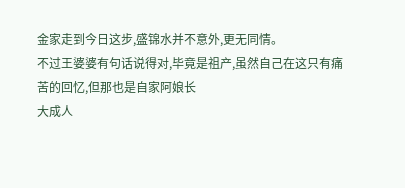金家走到今日这步,盛锦水并不意外,更无同情。
不过王婆婆有句话说得对,毕竟是祖产,虽然自己在这只有痛苦的回忆,但那也是自家阿娘长
大成人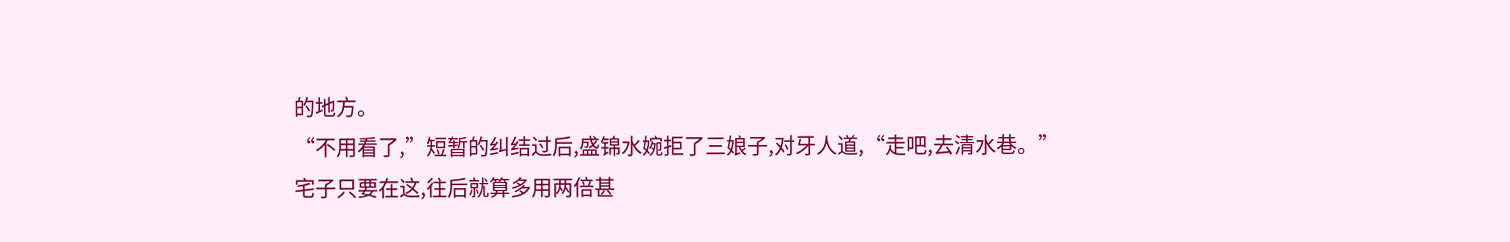的地方。
“不用看了,”短暂的纠结过后,盛锦水婉拒了三娘子,对牙人道,“走吧,去清水巷。”
宅子只要在这,往后就算多用两倍甚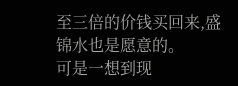至三倍的价钱买回来,盛锦水也是愿意的。
可是一想到现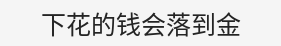下花的钱会落到金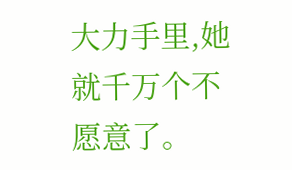大力手里,她就千万个不愿意了。